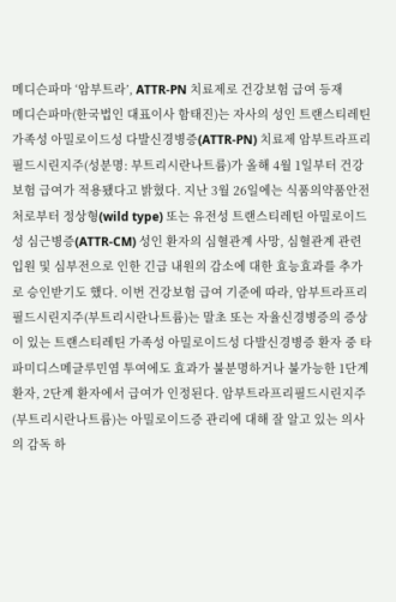메디슨파마 ‘암부트라’, ATTR-PN 치료제로 건강보험 급여 등재
메디슨파마(한국법인 대표이사 함태진)는 자사의 성인 트랜스티레틴 가족성 아밀로이드성 다발신경병증(ATTR-PN) 치료제 암부트라프리필드시린지주(성분명: 부트리시란나트륨)가 올해 4월 1일부터 건강보험 급여가 적용됐다고 밝혔다. 지난 3월 26일에는 식품의약품안전처로부터 정상형(wild type) 또는 유전성 트랜스티레틴 아밀로이드성 심근병증(ATTR-CM) 성인 환자의 심혈관계 사망, 심혈관계 관련 입원 및 심부전으로 인한 긴급 내원의 감소에 대한 효능효과를 추가로 승인받기도 했다. 이번 건강보험 급여 기준에 따라, 암부트라프리필드시린지주(부트리시란나트륨)는 말초 또는 자율신경병증의 증상이 있는 트랜스티레틴 가족성 아밀로이드성 다발신경병증 환자 중 타파미디스메글루민염 투여에도 효과가 불분명하거나 불가능한 1단계 환자, 2단계 환자에서 급여가 인정된다. 암부트라프리필드시린지주(부트리시란나트륨)는 아밀로이드증 관리에 대해 잘 알고 있는 의사의 감독 하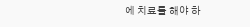에 치료를 해야 하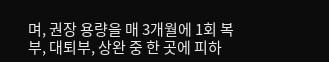며, 권장 용량을 매 3개월에 1회 복부, 대퇴부, 상완 중 한 곳에 피하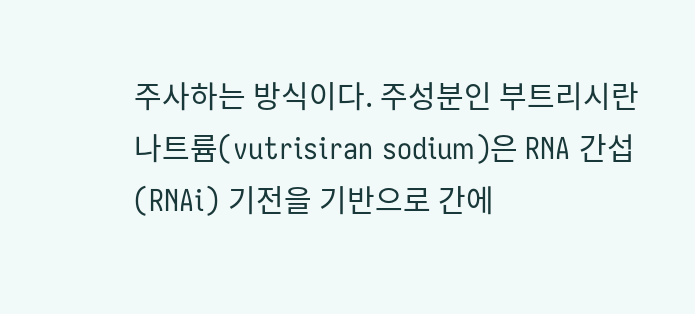주사하는 방식이다. 주성분인 부트리시란나트륨(vutrisiran sodium)은 RNA 간섭(RNAi) 기전을 기반으로 간에